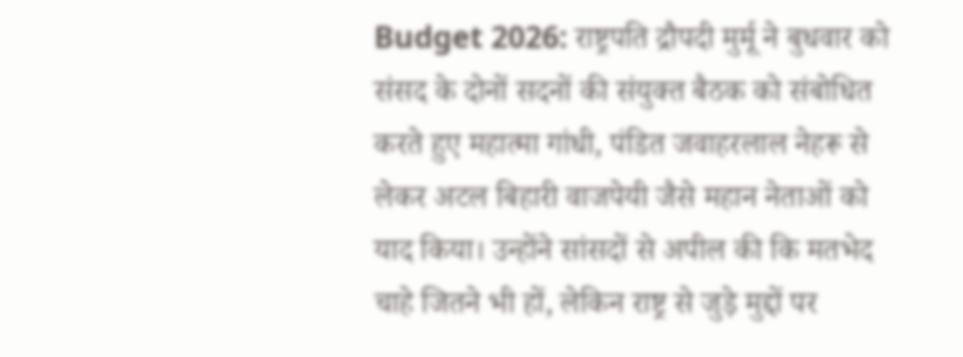Budget 2026: राष्ट्रपति द्रौपदी मुर्मू ने बुधवार को संसद के दोनों सदनों की संयुक्त बैठक को संबोधित करते हुए महात्मा गांधी, पंडित जवाहरलाल नेहरू से लेकर अटल बिहारी वाजपेयी जैसे महान नेताओं को याद किया। उन्होंने सांसदों से अपील की कि मतभेद चाहे जितने भी हों, लेकिन राष्ट्र से जुड़े मुद्दों पर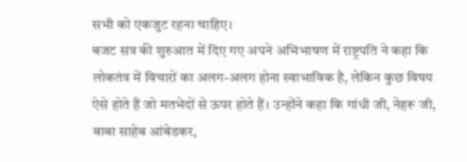सभी को एकजुट रहना चाहिए।
बजट सत्र की शुरुआत में दिए गए अपने अभिभाषण में राष्ट्रपति ने कहा कि लोकतंत्र में विचारों का अलग-अलग होना स्वाभाविक है, लेकिन कुछ विषय ऐसे होते हैं जो मतभेदों से ऊपर होते हैं। उन्होंने कहा कि गांधी जी, नेहरू जी, बाबा साहेब आंबेडकर,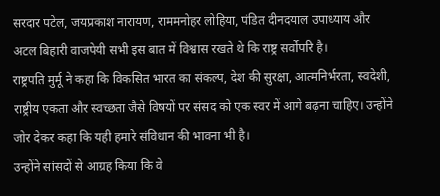सरदार पटेल, जयप्रकाश नारायण, राममनोहर लोहिया, पंडित दीनदयाल उपाध्याय और अटल बिहारी वाजपेयी सभी इस बात में विश्वास रखते थे कि राष्ट्र सर्वोपरि है।
राष्ट्रपति मुर्मू ने कहा कि विकसित भारत का संकल्प, देश की सुरक्षा, आत्मनिर्भरता, स्वदेशी, राष्ट्रीय एकता और स्वच्छता जैसे विषयों पर संसद को एक स्वर में आगे बढ़ना चाहिए। उन्होंने जोर देकर कहा कि यही हमारे संविधान की भावना भी है।
उन्होंने सांसदों से आग्रह किया कि वे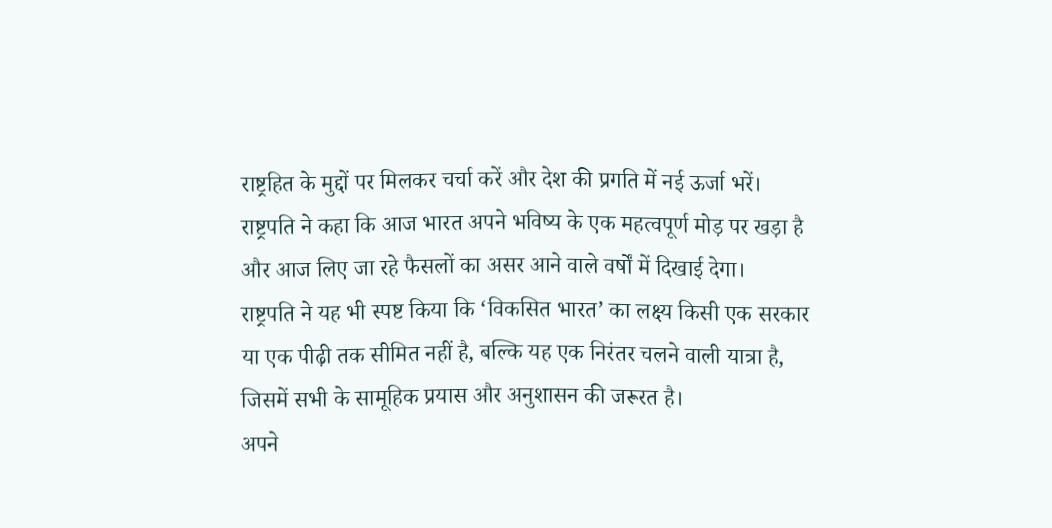राष्ट्रहित के मुद्दों पर मिलकर चर्चा करें और देश की प्रगति में नई ऊर्जा भरें। राष्ट्रपति ने कहा कि आज भारत अपने भविष्य के एक महत्वपूर्ण मोड़ पर खड़ा है और आज लिए जा रहे फैसलों का असर आने वाले वर्षों में दिखाई देगा।
राष्ट्रपति ने यह भी स्पष्ट किया कि ‘विकसित भारत’ का लक्ष्य किसी एक सरकार या एक पीढ़ी तक सीमित नहीं है, बल्कि यह एक निरंतर चलने वाली यात्रा है, जिसमें सभी के सामूहिक प्रयास और अनुशासन की जरूरत है।
अपने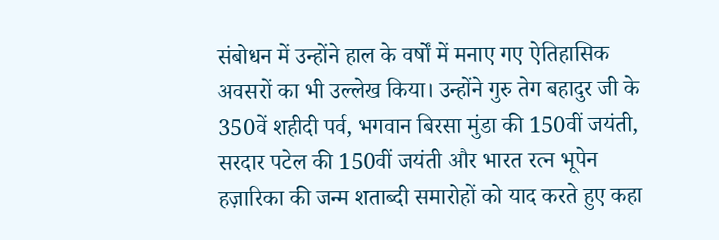संबोधन में उन्होंने हाल के वर्षों में मनाए गए ऐतिहासिक अवसरों का भी उल्लेख किया। उन्होंने गुरु तेग बहादुर जी के 350वें शहीदी पर्व, भगवान बिरसा मुंडा की 150वीं जयंती, सरदार पटेल की 150वीं जयंती और भारत रत्न भूपेन हज़ारिका की जन्म शताब्दी समारोहों को याद करते हुए कहा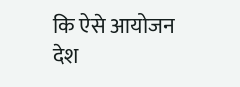कि ऐसे आयोजन देश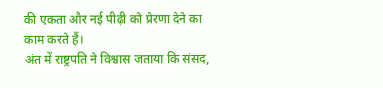की एकता और नई पीढ़ी को प्रेरणा देने का काम करते हैं।
अंत में राष्ट्रपति ने विश्वास जताया कि संसद,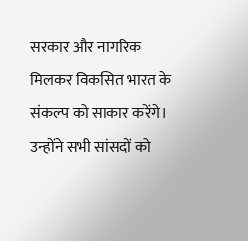सरकार और नागरिक मिलकर विकसित भारत के संकल्प को साकार करेंगे। उन्होंने सभी सांसदों को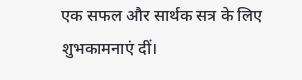एक सफल और सार्थक सत्र के लिए शुभकामनाएं दीं।